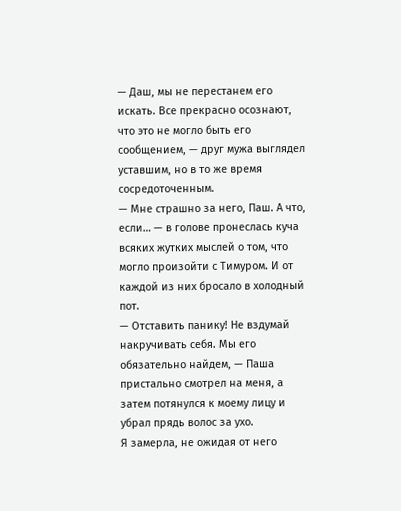— Даш, мы не перестанем его искать. Все прекрасно осознают, что это не могло быть его сообщением, — друг мужа выглядел уставшим, но в то же время сосредоточенным.
— Мне страшно за него, Паш. А что, если… — в голове пронеслась куча всяких жутких мыслей о том, что могло произойти с Тимуром. И от каждой из них бросало в холодный пот.
— Отставить панику! Не вздумай накручивать себя. Мы его обязательно найдем, — Паша пристально смотрел на меня, а затем потянулся к моему лицу и убрал прядь волос за ухо.
Я замерла, не ожидая от него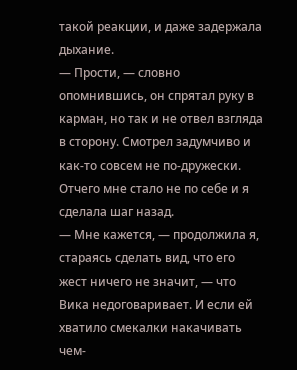такой реакции, и даже задержала дыхание.
— Прости, — словно опомнившись, он спрятал руку в карман, но так и не отвел взгляда в сторону. Смотрел задумчиво и как-то совсем не по-дружески. Отчего мне стало не по себе и я сделала шаг назад.
— Мне кажется, — продолжила я, стараясь сделать вид, что его жест ничего не значит, — что Вика недоговаривает. И если ей хватило смекалки накачивать чем-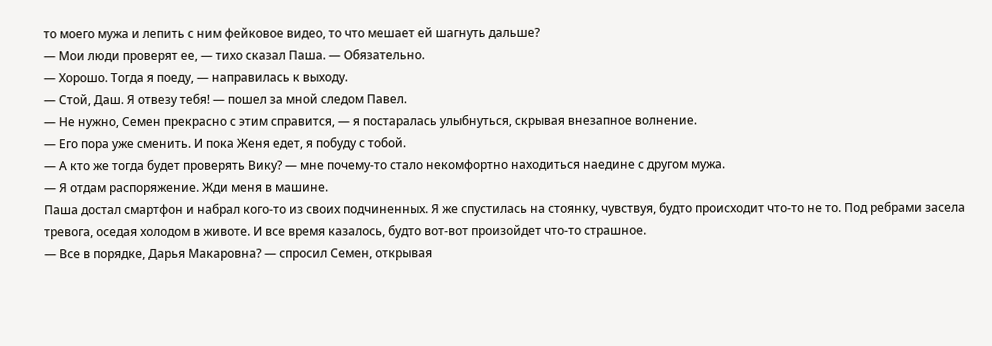то моего мужа и лепить с ним фейковое видео, то что мешает ей шагнуть дальше?
— Мои люди проверят ее, — тихо сказал Паша. — Обязательно.
— Хорошо. Тогда я поеду, — направилась к выходу.
— Стой, Даш. Я отвезу тебя! — пошел за мной следом Павел.
— Не нужно, Семен прекрасно с этим справится, — я постаралась улыбнуться, скрывая внезапное волнение.
— Его пора уже сменить. И пока Женя едет, я побуду с тобой.
— А кто же тогда будет проверять Вику? — мне почему-то стало некомфортно находиться наедине с другом мужа.
— Я отдам распоряжение. Жди меня в машине.
Паша достал смартфон и набрал кого-то из своих подчиненных. Я же спустилась на стоянку, чувствуя, будто происходит что-то не то. Под ребрами засела тревога, оседая холодом в животе. И все время казалось, будто вот-вот произойдет что-то страшное.
— Все в порядке, Дарья Макаровна? — спросил Семен, открывая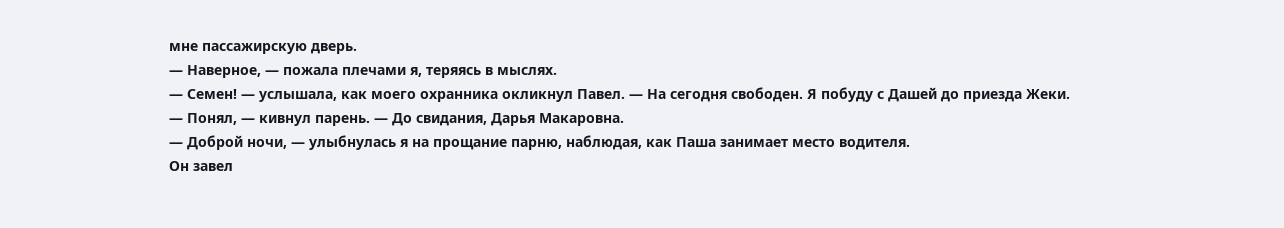мне пассажирскую дверь.
— Наверное, — пожала плечами я, теряясь в мыслях.
— Семен! — услышала, как моего охранника окликнул Павел. — На сегодня свободен. Я побуду с Дашей до приезда Жеки.
— Понял, — кивнул парень. — До свидания, Дарья Макаровна.
— Доброй ночи, — улыбнулась я на прощание парню, наблюдая, как Паша занимает место водителя.
Он завел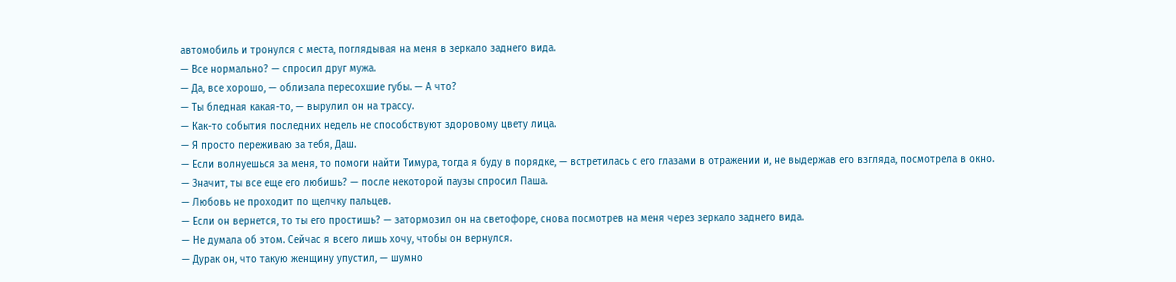автомобиль и тронулся с места, поглядывая на меня в зеркало заднего вида.
— Все нормально? — спросил друг мужа.
— Да, все хорошо, — облизала пересохшие губы. — А что?
— Ты бледная какая-то, — вырулил он на трассу.
— Как-то события последних недель не способствуют здоровому цвету лица.
— Я просто переживаю за тебя, Даш.
— Если волнуешься за меня, то помоги найти Тимура, тогда я буду в порядке, — встретилась с его глазами в отражении и, не выдержав его взгляда, посмотрела в окно.
— Значит, ты все еще его любишь? — после некоторой паузы спросил Паша.
— Любовь не проходит по щелчку пальцев.
— Если он вернется, то ты его простишь? — затормозил он на светофоре, снова посмотрев на меня через зеркало заднего вида.
— Не думала об этом. Сейчас я всего лишь хочу, чтобы он вернулся.
— Дурак он, что такую женщину упустил, — шумно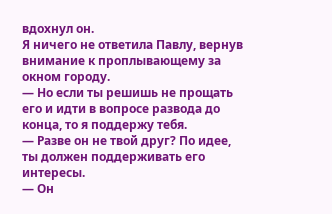вдохнул он.
Я ничего не ответила Павлу, вернув внимание к проплывающему за окном городу.
— Но если ты решишь не прощать его и идти в вопросе развода до конца, то я поддержу тебя.
— Разве он не твой друг? По идее, ты должен поддерживать его интересы.
— Он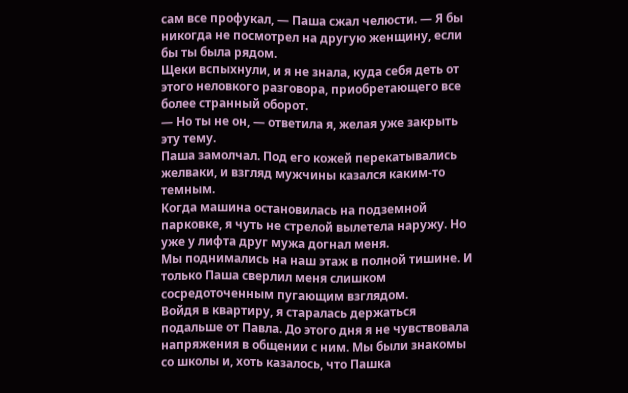сам все профукал, — Паша сжал челюсти. — Я бы никогда не посмотрел на другую женщину, если бы ты была рядом.
Щеки вспыхнули, и я не знала, куда себя деть от этого неловкого разговора, приобретающего все более странный оборот.
— Но ты не он, — ответила я, желая уже закрыть эту тему.
Паша замолчал. Под его кожей перекатывались желваки, и взгляд мужчины казался каким-то темным.
Когда машина остановилась на подземной парковке, я чуть не стрелой вылетела наружу. Но уже у лифта друг мужа догнал меня.
Мы поднимались на наш этаж в полной тишине. И только Паша сверлил меня слишком сосредоточенным пугающим взглядом.
Войдя в квартиру, я старалась держаться подальше от Павла. До этого дня я не чувствовала напряжения в общении с ним. Мы были знакомы со школы и, хоть казалось, что Пашка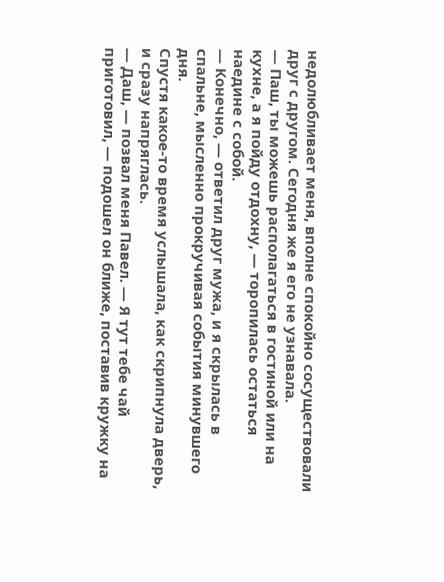недолюбливает меня, вполне спокойно сосуществовали друг с другом. Сегодня же я его не узнавала.
— Паш, ты можешь располагаться в гостиной или на кухне, а я пойду отдохну, — торопилась остаться наедине с собой.
— Конечно, — ответил друг мужа, и я скрылась в спальне, мысленно прокручивая события минувшего дня.
Спустя какое-то время услышала, как скрипнула дверь, и сразу напряглась.
— Даш, — позвал меня Павел. — Я тут тебе чай приготовил, — подошел он ближе, поставив кружку на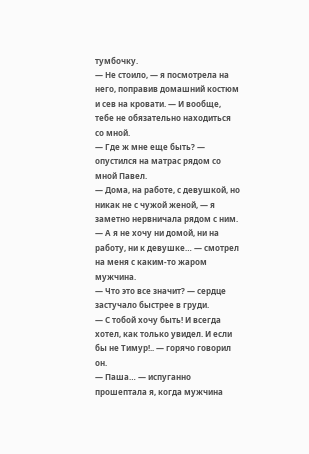тумбочку.
— Не стоило, — я посмотрела на него, поправив домашний костюм и сев на кровати. — И вообще, тебе не обязательно находиться со мной.
— Где ж мне еще быть? — опустился на матрас рядом со мной Павел.
— Дома, на работе, с девушкой, но никак не с чужой женой, — я заметно нервничала рядом с ним.
— А я не хочу ни домой, ни на работу, ни к девушке… — смотрел на меня с каким-то жаром мужчина.
— Что это все значит? — сердце застучало быстрее в груди.
— С тобой хочу быть! И всегда хотел, как только увидел. И если бы не Тимур!.. — горячо говорил он.
— Паша… — испуганно прошептала я, когда мужчина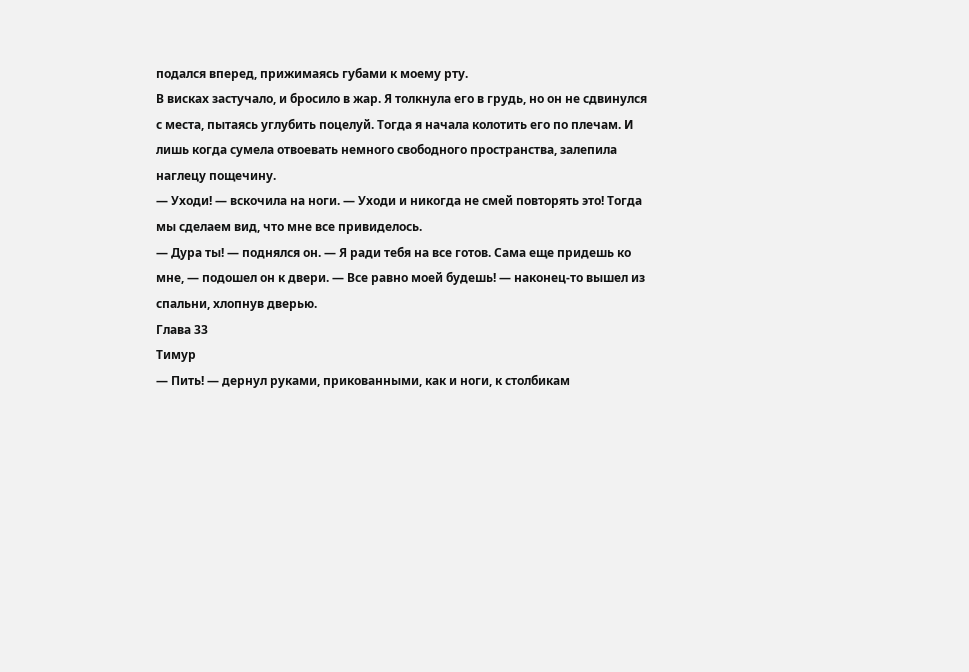подался вперед, прижимаясь губами к моему рту.
В висках застучало, и бросило в жар. Я толкнула его в грудь, но он не сдвинулся с места, пытаясь углубить поцелуй. Тогда я начала колотить его по плечам. И лишь когда сумела отвоевать немного свободного пространства, залепила наглецу пощечину.
— Уходи! — вскочила на ноги. — Уходи и никогда не смей повторять это! Тогда мы сделаем вид, что мне все привиделось.
— Дура ты! — поднялся он. — Я ради тебя на все готов. Сама еще придешь ко мне, — подошел он к двери. — Все равно моей будешь! — наконец-то вышел из спальни, хлопнув дверью.
Глава 33
Тимур
— Пить! — дернул руками, прикованными, как и ноги, к столбикам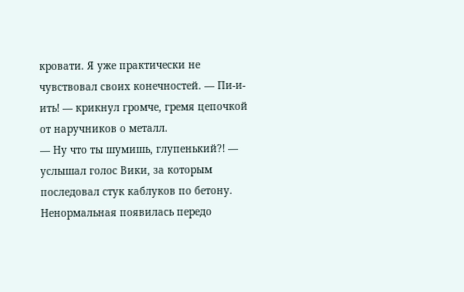кровати. Я уже практически не чувствовал своих конечностей. — Пи-и-ить! — крикнул громче, гремя цепочкой от наручников о металл.
— Ну что ты шумишь, глупенький?! — услышал голос Вики, за которым последовал стук каблуков по бетону.
Ненормальная появилась передо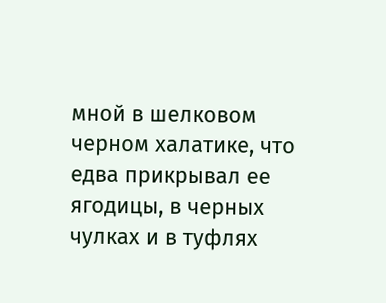мной в шелковом черном халатике, что едва прикрывал ее ягодицы, в черных чулках и в туфлях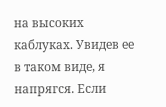на высоких каблуках. Увидев ее в таком виде, я напрягся. Если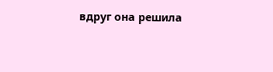вдруг она решила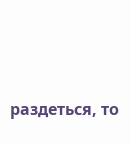раздеться, то